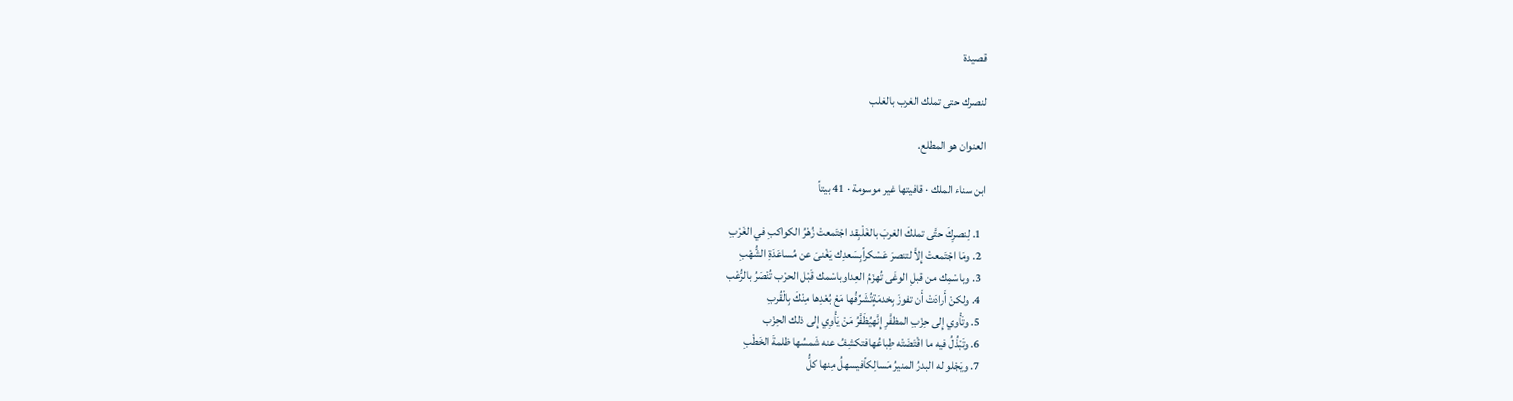قصيدة

لنصرك حتى تملك الغرب بالغلب

العنوان هو المطلع.

ابن سناء الملك · قافيتها غير موسومة · 41 بيتاً

  1. لِنصرِكَ حتَّى تملكَ الغربَ بالغَلْبِقد اجْتَمعتْ زُهْرُ الكواكبِ في الغَرْبِ
  2. ومَا اجْتَمعتْ إِلاَّ لتنصرَ عَسْكراًبِسَعدِك يَغْنىَ عن مُساعَدَةِ الشُّهْبِ
  3. وباسْمِك من قبلِ الوغَى تُهزَمُ العِداوباسْمك قَبْل الحرْب تُنْصَرُ بالرُّعْب
  4. ولكنْ أَرادَتْ أَن تفوزَ بِخدمَةٍتُشَرِّفُها مَعْ بُعْدِها مِنْكَ بِالْقُربِ
  5. وتَأْوي إِلى حِزْبِ المظفَّرِ إِنَّهيُظَفَّرُ مَنْ يَأْوِي إِلى ذلك الحِزْب
  6. وتَبْذُلُ فيه ما اقْتَضَتْه طِباعُهافتكشِفُ عنه شَمسُها ظلمةَ الخَطْبِ
  7. ويَجْلو له البدرُ المنيرُ مَسالِكاًفيسهلُ مِنها كلُّ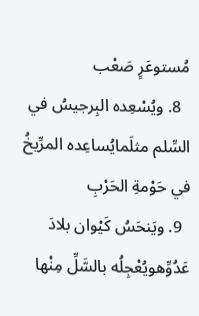مُستوعَرٍ صَعْب
  8. ويُسْعِده البِرجيسُ في السِّلم مثلَمايُساعِده المرِّيخُ في حَوْمةِ الحَرْبِ
  9. ويَنحَسُ كَيْوان بلادَ عَدُوِّهويُعْجِلُه بالسَّلِّ مِنْها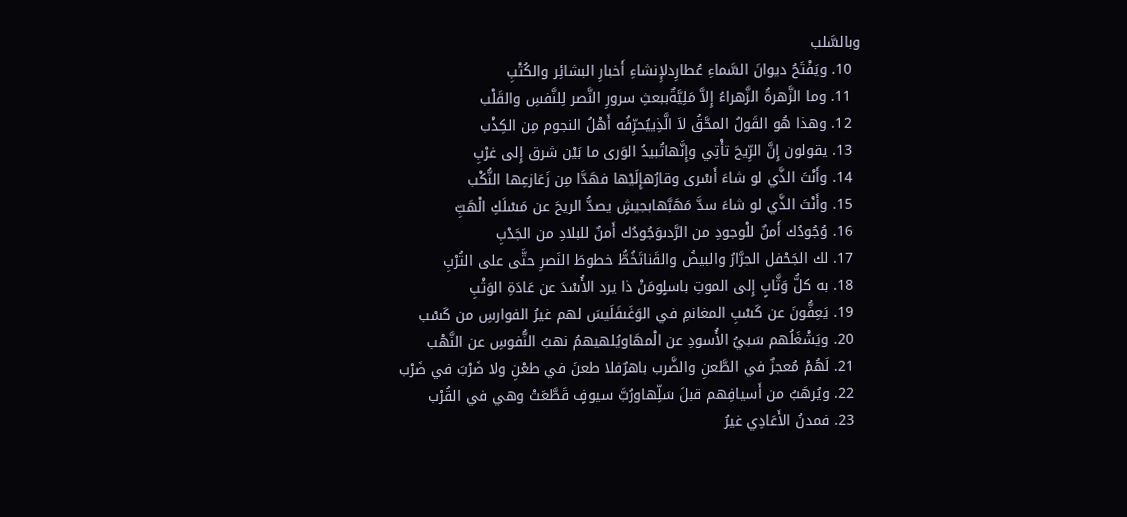وبالسَّلب
  10. ويَفْتَحُ ديوانَ السَّماءِ عُطارِدلإِنشاءِ أَخبارِ البشائِر والكُتْبِ
  11. وما الزَّهرةُ الزَّهراءُ إِلاَّ مَلِيَّةٌببعثِ سرورِ النَّصر لِلنَّفسِ والقَلْب
  12. وهذا هُو القَولُ المحَّقُ لاَ الَّذِييُحرِّفُه أَهْلُ النجوم مِن الكِذْب
  13. يقولون إِنَّ الرِّيحَ تأْتِي وإِنَّهاتُبيدُ الوَرى ما بَيْن شرق إِلى غرْبِ
  14. وأَنْتَ الذَّي لو شاءَ أَسْرى وقارُهإِلَيْها فهَدَّا مِن زَعَازعِها النُّكْب
  15. وأَنْتَ الذَّي لو شاءَ سدَّ مَهَبَّهابجيشٍ يصدُّ الريحَ عن مَسْلَكِ الْهَبِّ
  16. وُجُودُك أَمنٌ للْوجودِ من الرَّدىوَجُودُك أَمنٌ للبلادِ من الجَدْبِ
  17. لك الجَحْفل الجرَّارُ والبيضُ والقَناتَخُطُّ خطوطَ النَصرِ حتَّى على التُرْبِ
  18. به كلُّ وَثَّابٍ إِلى الموتِ باسلٍومَنْ ذا يرد الأُسْدَ عن عَادَةِ الوَثْبِ
  19. يَعِفُّونَ عن كَسْبِ المغانمِ في الوَغَىفَلَيسَ لهم غيرُ الفوارسِ من كَسْب
  20. ويَشْغَلُهم سَبيُ الأُسودِ عن الْمهَاويُلهيهمُ نهبُ النُّفوسِ عن النَّهْب
  21. لَهُمْ مُعجزٌ في الطَّعنِ والضَّرب باهرٌفلا طعنَ في طعْنِ ولا ضَرْبَ في ضَرْب
  22. ويُرهَبُ من أَسيافِهم قبلَ سَلِّهاورُبَّ سيوفٍ قَطَّعَتْ وهي في القُرْب
  23. فمدنُ الأَعَادِي غيرُ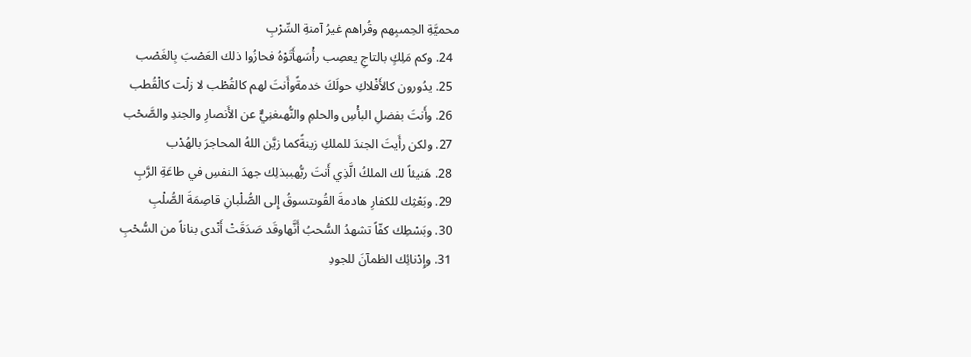محميَّةِ الحِمىبِهم وقُراهم غيرُ آمنةِ السِّرْبِ
  24. وكم مَلِكٍ بالتاجِ يعصِب رأْسَهأَتَوْهُ فحازُوا ذلك العَصْبَ بِالغَصْب
  25. يدُورون كالأَفْلاكِ حولَكَ خدمةًوأَنتَ لهم كالقُطْب لا زلْت كالْقُطب
  26. وأَنتَ بفضلِ البأْسِ والحلمِ والنُّهىغنِيٌّ عن الأَنصارِ والجندِ والصَّحْب
  27. ولكن رأَيتَ الجندَ للملكِ زينةًكما زيَّن اللهُ المحاجرَ بالهُدْب
  28. هَنيئاً لك الملكُ الَّذِي أَنتَ ربُّهببذلِك جهدَ النفسِ في طاعَةِ الرَّبِ
  29. وبَعْثِك للكفارِ هادمةَ القُوىتسوقُ إِلى الصُّلْبانِ قاصِمَةَ الصُّلْبِ
  30. وبَسْطِك كفّاً تشهدُ السُّحبُ أَنَّهاوقَد صَدَقَتْ أَنْدى بناناً من السُّحْبِ
  31. وإِدْنائِك الظمآنَ للجودِ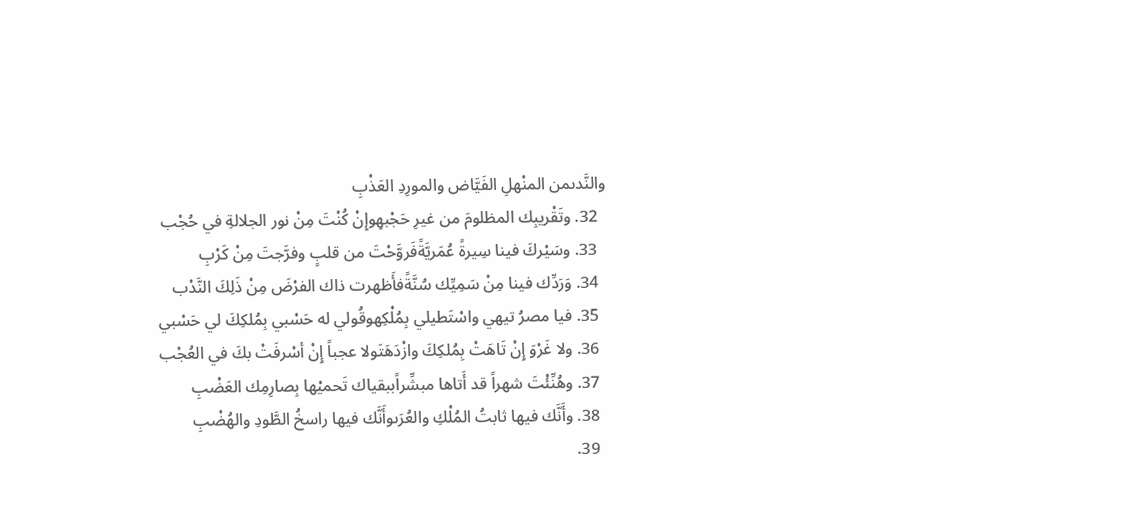والنَّدىمن المنْهلِ الفَيَّاض والمورِدِ العَذْبِ
  32. وتَقْريبِك المظلومَ من غيرِ حَجْبهِوإِنْ كُنْتَ مِنْ نور الجلالةِ في حُجْب
  33. وسَيْركَ فينا سِيرةً عُمَريَّةًفَروَّحْتَ من قلبٍ وفرَّجتَ مِنْ كَرْبِ
  34. وَرَدِّك فينا مِنْ سَمِيِّك سُنَّةًفأَظهرت ذاك الفرْضَ مِنْ ذَلِكَ النَّدْب
  35. فيا مصرُ تيهي واسْتَطيلي بِمُلْكِهوقُولي له حَسْبي بِمُلكِكَ لي حَسْبي
  36. ولا غَرْوَ إِنْ تَاهَتْ بِمُلكِكَ وازْدَهَتَولا عجباً إِنْ أسْرفَتْ بكَ في العُجْب
  37. وهُنِّئْتَ شهراً قد أَتاها مبشِّراًببقياك تَحميْها بِصارِمِك العَضْبِ
  38. وأَنَّك فيها ثابتُ المُلْكِ والعُرَىوأَنَّك فيها راسخُ الطَّودِ والهُضْبِ
  39.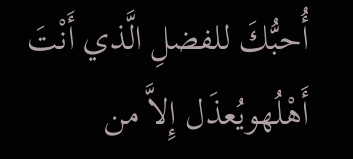أُحبُّكَ للفضلِ الَّذي أَنْتَ أَهْلُهويُعذَل إِلاَّ من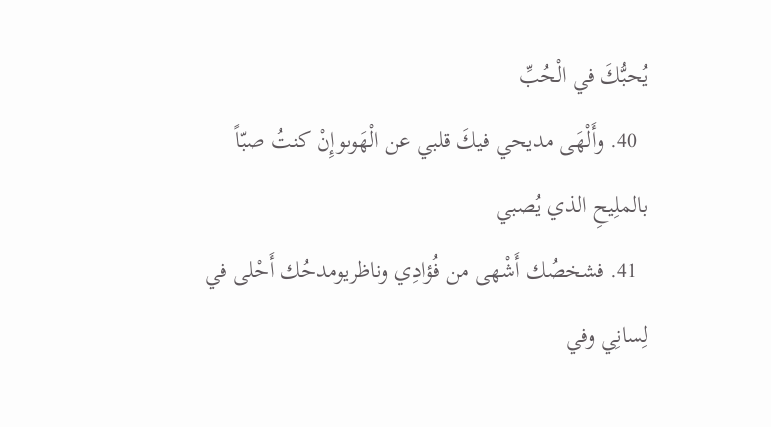يُحبُّكَ في الْحُبِّ
  40. وأَلْهَى مديحي فيكَ قلبي عن الْهَوىوإِنْ كنتُ صبّاً بالملِيحِ الذي يُصبي
  41. فشخصُك أَشْهى من فُؤادِي وناظريومدحُك أَحْلى في لِسانِي وفي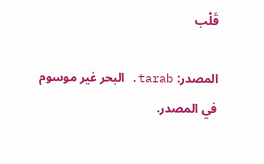قَلْب

المصدر: tarab. البحر غير موسوم في المصدر.